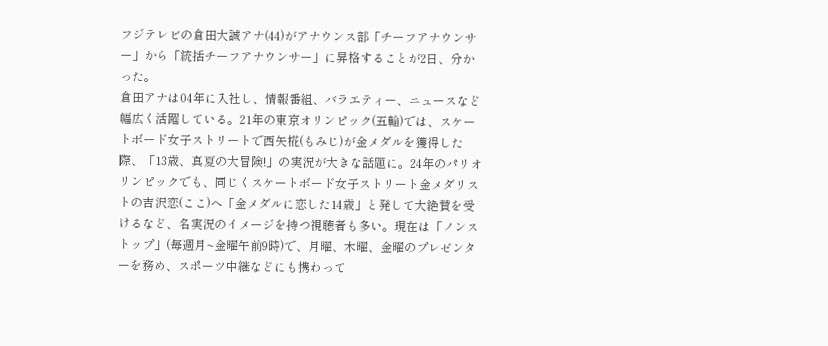フジテレビの倉田大誠アナ(44)がアナウンス部「チーフアナウンサー」から「統括チーフアナウンサー」に昇格することが2日、分かった。
倉田アナは04年に入社し、情報番組、バラエティー、ニュースなど幅広く活躍している。21年の東京オリンピック(五輪)では、スケートボード女子ストリートで西矢椛(もみじ)が金メダルを獲得した際、「13歳、真夏の大冒険!」の実況が大きな話題に。24年のパリオリンピックでも、同じくスケートボード女子ストリート金メダリストの吉沢恋(ここ)へ「金メダルに恋した14歳」と発して大絶賛を受けるなど、名実況のイメージを持つ視聴者も多い。現在は「ノンストップ」(毎週月~金曜午前9時)で、月曜、木曜、金曜のプレゼンターを務め、スポーツ中継などにも携わって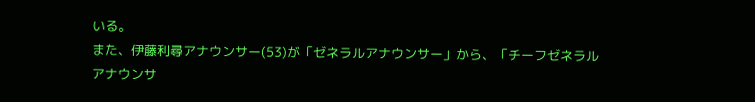いる。
また、伊藤利尋アナウンサー(53)が「ゼネラルアナウンサー」から、「チーフゼネラルアナウンサ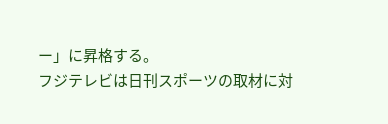ー」に昇格する。
フジテレビは日刊スポーツの取材に対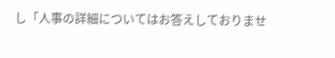し「人事の詳細についてはお答えしておりませ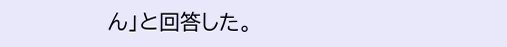ん」と回答した。